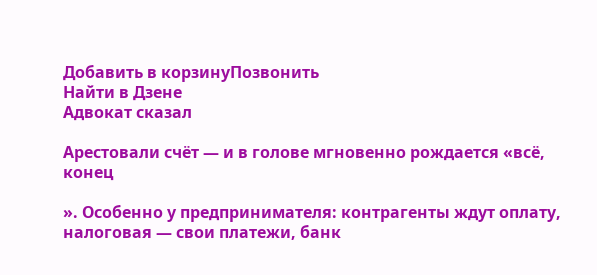Добавить в корзинуПозвонить
Найти в Дзене
Адвокат сказал

Арестовали счёт — и в голове мгновенно рождается «всё, конец

». Особенно у предпринимателя: контрагенты ждут оплату, налоговая — свои платежи, банк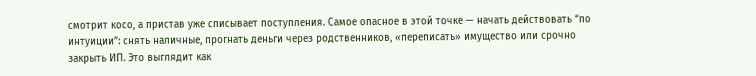смотрит косо, а пристав уже списывает поступления. Самое опасное в этой точке — начать действовать “по интуиции”: снять наличные, прогнать деньги через родственников, «переписать» имущество или срочно закрыть ИП. Это выглядит как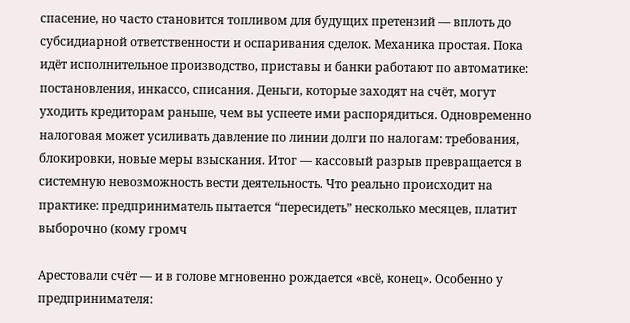спасение, но часто становится топливом для будущих претензий — вплоть до субсидиарной ответственности и оспаривания сделок. Механика простая. Пока идёт исполнительное производство, приставы и банки работают по автоматике: постановления, инкассо, списания. Деньги, которые заходят на счёт, могут уходить кредиторам раньше, чем вы успеете ими распорядиться. Одновременно налоговая может усиливать давление по линии долги по налогам: требования, блокировки, новые меры взыскания. Итог — кассовый разрыв превращается в системную невозможность вести деятельность. Что реально происходит на практике: предприниматель пытается “пересидеть” несколько месяцев, платит выборочно (кому громч

Арестовали счёт — и в голове мгновенно рождается «всё, конец». Особенно у предпринимателя: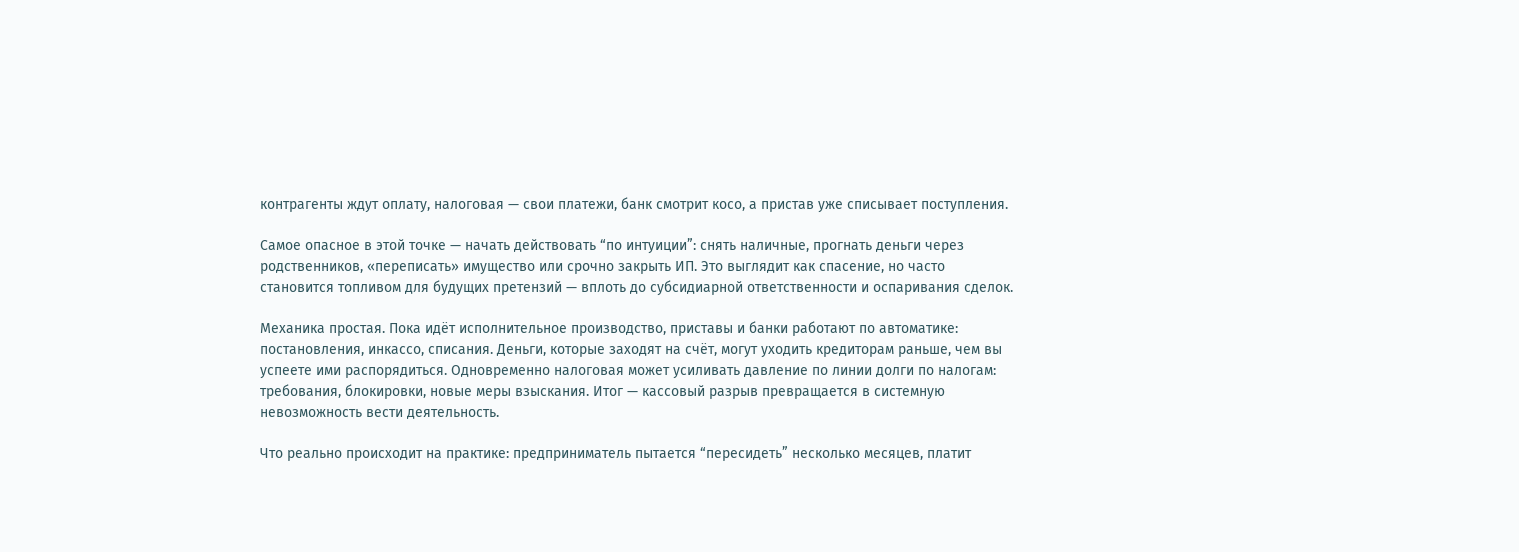контрагенты ждут оплату, налоговая — свои платежи, банк смотрит косо, а пристав уже списывает поступления.

Самое опасное в этой точке — начать действовать “по интуиции”: снять наличные, прогнать деньги через родственников, «переписать» имущество или срочно закрыть ИП. Это выглядит как спасение, но часто становится топливом для будущих претензий — вплоть до субсидиарной ответственности и оспаривания сделок.

Механика простая. Пока идёт исполнительное производство, приставы и банки работают по автоматике: постановления, инкассо, списания. Деньги, которые заходят на счёт, могут уходить кредиторам раньше, чем вы успеете ими распорядиться. Одновременно налоговая может усиливать давление по линии долги по налогам: требования, блокировки, новые меры взыскания. Итог — кассовый разрыв превращается в системную невозможность вести деятельность.

Что реально происходит на практике: предприниматель пытается “пересидеть” несколько месяцев, платит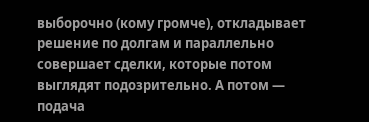выборочно (кому громче), откладывает решение по долгам и параллельно совершает сделки, которые потом выглядят подозрительно. А потом — подача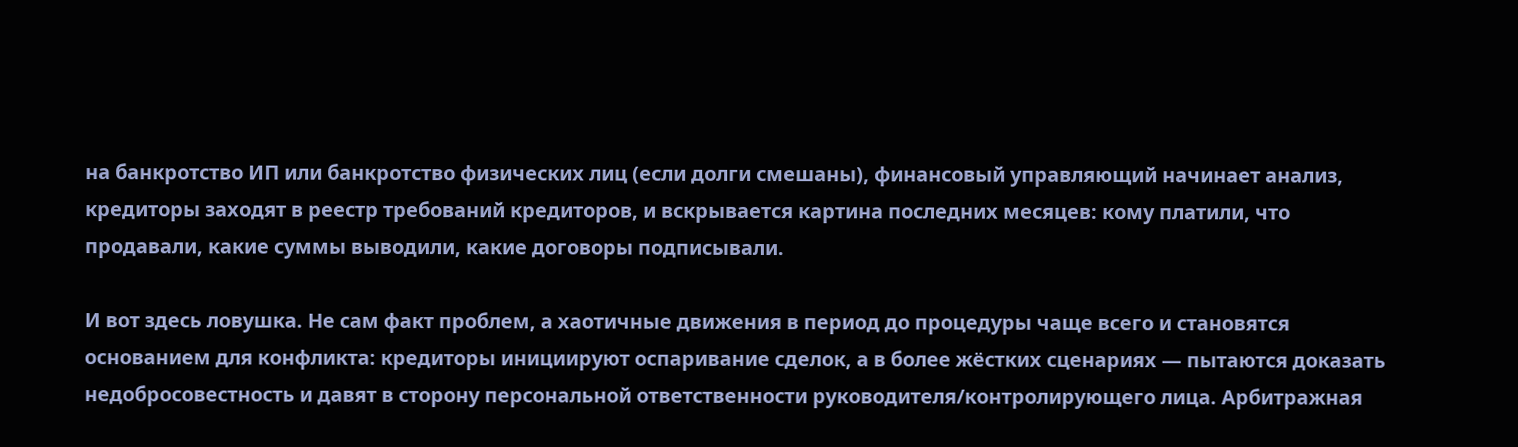на банкротство ИП или банкротство физических лиц (если долги смешаны), финансовый управляющий начинает анализ, кредиторы заходят в реестр требований кредиторов, и вскрывается картина последних месяцев: кому платили, что продавали, какие суммы выводили, какие договоры подписывали.

И вот здесь ловушка. Не сам факт проблем, а хаотичные движения в период до процедуры чаще всего и становятся основанием для конфликта: кредиторы инициируют оспаривание сделок, а в более жёстких сценариях — пытаются доказать недобросовестность и давят в сторону персональной ответственности руководителя/контролирующего лица. Арбитражная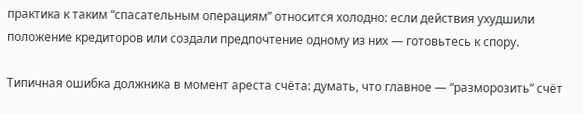практика к таким “спасательным операциям” относится холодно: если действия ухудшили положение кредиторов или создали предпочтение одному из них — готовьтесь к спору.

Типичная ошибка должника в момент ареста счёта: думать, что главное — “разморозить” счёт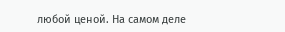любой ценой. На самом деле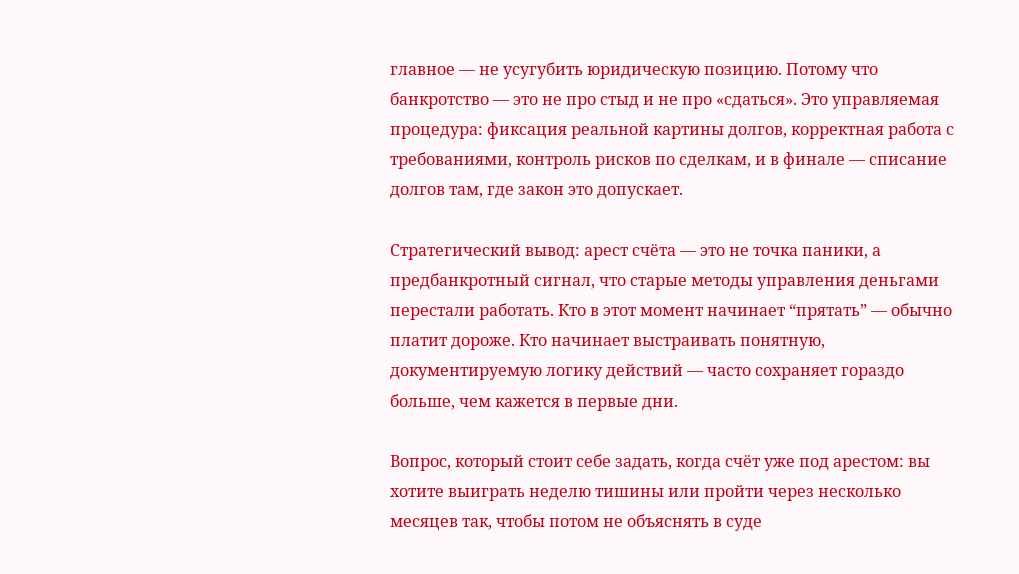главное — не усугубить юридическую позицию. Потому что банкротство — это не про стыд и не про «сдаться». Это управляемая процедура: фиксация реальной картины долгов, корректная работа с требованиями, контроль рисков по сделкам, и в финале — списание долгов там, где закон это допускает.

Стратегический вывод: арест счёта — это не точка паники, а предбанкротный сигнал, что старые методы управления деньгами перестали работать. Кто в этот момент начинает “прятать” — обычно платит дороже. Кто начинает выстраивать понятную, документируемую логику действий — часто сохраняет гораздо больше, чем кажется в первые дни.

Вопрос, который стоит себе задать, когда счёт уже под арестом: вы хотите выиграть неделю тишины или пройти через несколько месяцев так, чтобы потом не объяснять в суде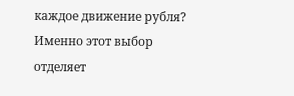каждое движение рубля? Именно этот выбор отделяет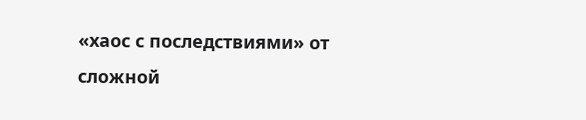«хаос с последствиями» от сложной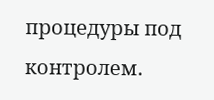процедуры под контролем.